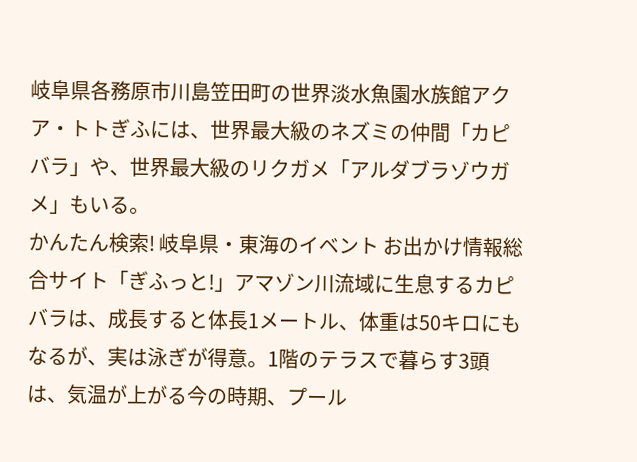岐阜県各務原市川島笠田町の世界淡水魚園水族館アクア・トトぎふには、世界最大級のネズミの仲間「カピバラ」や、世界最大級のリクガメ「アルダブラゾウガメ」もいる。
かんたん検索! 岐阜県・東海のイベント お出かけ情報総合サイト「ぎふっと!」アマゾン川流域に生息するカピバラは、成長すると体長1メートル、体重は50キロにもなるが、実は泳ぎが得意。1階のテラスで暮らす3頭は、気温が上がる今の時期、プール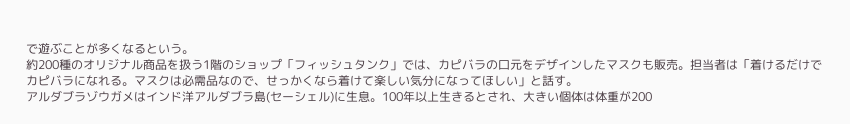で遊ぶことが多くなるという。
約200種のオリジナル商品を扱う1階のショップ「フィッシュタンク」では、カピバラの口元をデザインしたマスクも販売。担当者は「着けるだけでカピバラになれる。マスクは必需品なので、せっかくなら着けて楽しい気分になってほしい」と話す。
アルダブラゾウガメはインド洋アルダブラ島(セーシェル)に生息。100年以上生きるとされ、大きい個体は体重が200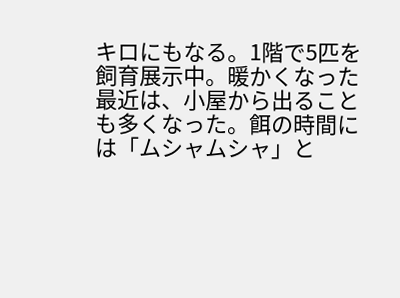キロにもなる。1階で5匹を飼育展示中。暖かくなった最近は、小屋から出ることも多くなった。餌の時間には「ムシャムシャ」と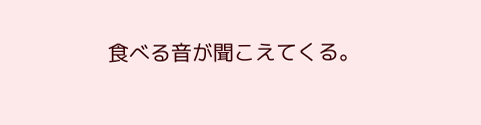食べる音が聞こえてくる。